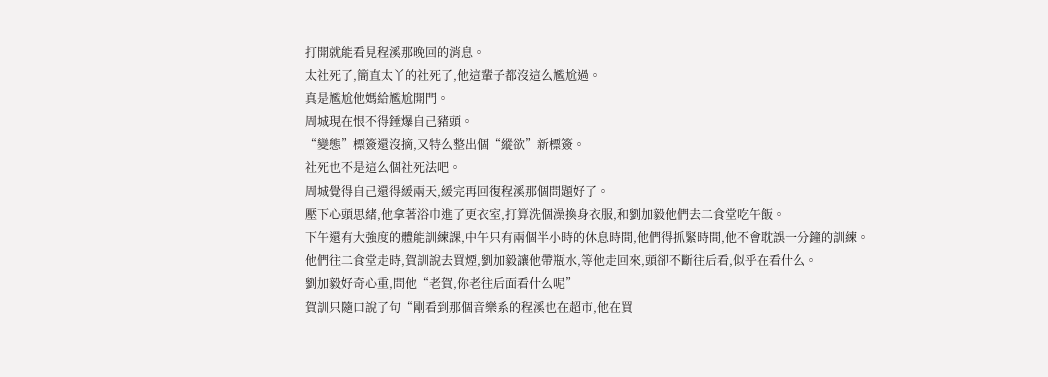打開就能看見程溪那晚回的消息。
太社死了,簡直太丫的社死了,他這輩子都沒這么尷尬過。
真是尷尬他媽給尷尬開門。
周城現在恨不得錘爆自己豬頭。
“變態”標簽還沒摘,又特么整出個“縱欲”新標簽。
社死也不是這么個社死法吧。
周城覺得自己還得緩兩天,緩完再回復程溪那個問題好了。
壓下心頭思緒,他拿著浴巾進了更衣室,打算洗個澡換身衣服,和劉加毅他們去二食堂吃午飯。
下午還有大強度的體能訓練課,中午只有兩個半小時的休息時間,他們得抓緊時間,他不會耽誤一分鐘的訓練。
他們往二食堂走時,賀訓說去買煙,劉加毅讓他帶瓶水,等他走回來,頭卻不斷往后看,似乎在看什么。
劉加毅好奇心重,問他“老賀,你老往后面看什么呢”
賀訓只隨口說了句“剛看到那個音樂系的程溪也在超市,他在買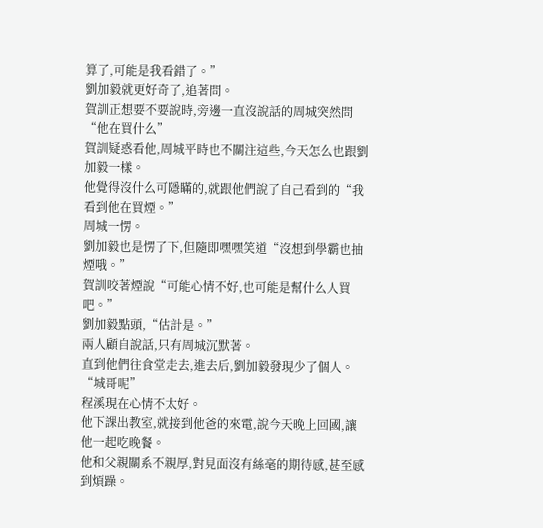算了,可能是我看錯了。”
劉加毅就更好奇了,追著問。
賀訓正想要不要說時,旁邊一直沒說話的周城突然問“他在買什么”
賀訓疑惑看他,周城平時也不關注這些,今天怎么也跟劉加毅一樣。
他覺得沒什么可隱瞞的,就跟他們說了自己看到的“我看到他在買煙。”
周城一愣。
劉加毅也是愣了下,但隨即嘿嘿笑道“沒想到學霸也抽煙哦。”
賀訓咬著煙說“可能心情不好,也可能是幫什么人買吧。”
劉加毅點頭,“估計是。”
兩人顧自說話,只有周城沉默著。
直到他們往食堂走去,進去后,劉加毅發現少了個人。
“城哥呢”
程溪現在心情不太好。
他下課出教室,就接到他爸的來電,說今天晚上回國,讓他一起吃晚餐。
他和父親關系不親厚,對見面沒有絲毫的期待感,甚至感到煩躁。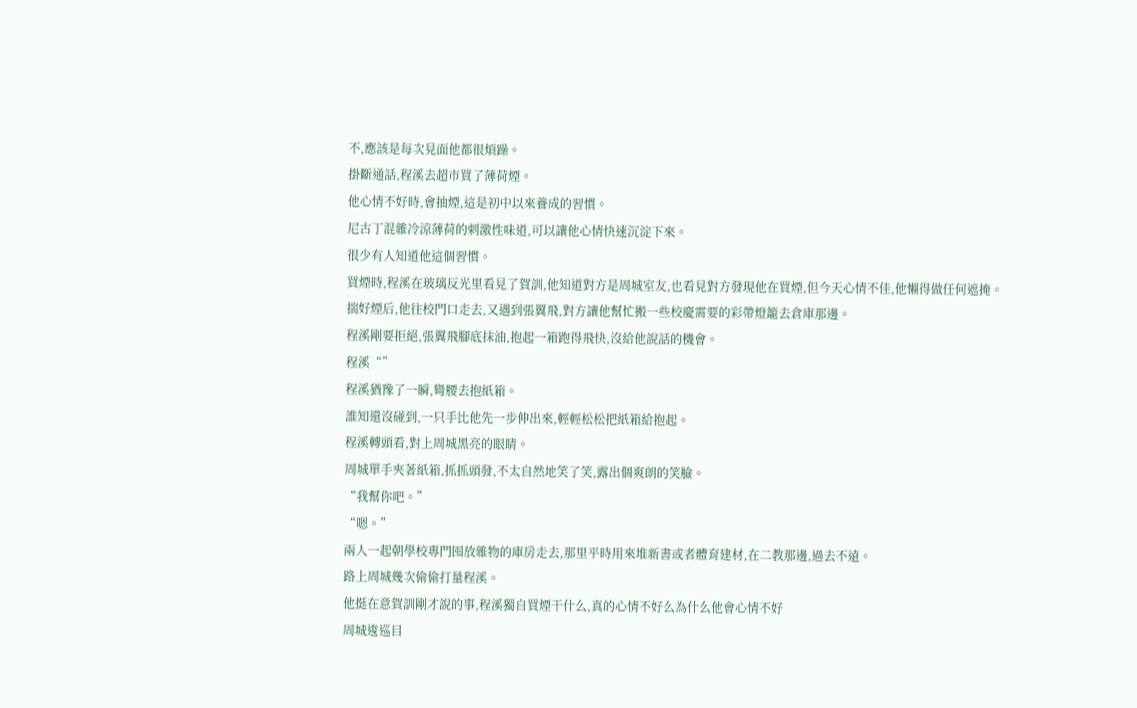不,應該是每次見面他都很煩躁。
掛斷通話,程溪去超市買了薄荷煙。
他心情不好時,會抽煙,這是初中以來養成的習慣。
尼古丁混雜冷涼薄荷的刺激性味道,可以讓他心情快速沉淀下來。
很少有人知道他這個習慣。
買煙時,程溪在玻璃反光里看見了賀訓,他知道對方是周城室友,也看見對方發現他在買煙,但今天心情不佳,他懶得做任何遮掩。
揣好煙后,他往校門口走去,又遇到張翼飛,對方讓他幫忙搬一些校慶需要的彩帶燈籠去倉庫那邊。
程溪剛要拒絕,張翼飛腳底抹油,抱起一箱跑得飛快,沒給他說話的機會。
程溪“”
程溪猶豫了一瞬,彎腰去抱紙箱。
誰知還沒碰到,一只手比他先一步伸出來,輕輕松松把紙箱給抱起。
程溪轉頭看,對上周城黑亮的眼睛。
周城單手夾著紙箱,抓抓頭發,不太自然地笑了笑,露出個爽朗的笑臉。
“我幫你吧。”
“嗯。”
兩人一起朝學校專門囤放雜物的庫房走去,那里平時用來堆新書或者體育建材,在二教那邊,過去不遠。
路上周城幾次偷偷打量程溪。
他挺在意賀訓剛才說的事,程溪獨自買煙干什么,真的心情不好么為什么他會心情不好
周城逡巡目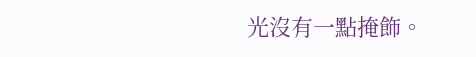光沒有一點掩飾。